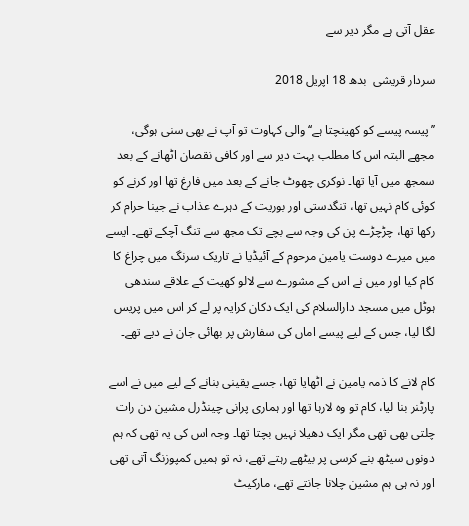عقل آتی ہے مگر دیر سے

سردار قریشی  بدھ 18 اپريل 2018

’’پیسہ پیسے کو کھینچتا ہے‘‘ والی کہاوت تو آپ نے بھی سنی ہوگی، مجھے البتہ اس کا مطلب بہت دیر سے اور کافی نقصان اٹھانے کے بعد سمجھ میں آیا تھا۔ نوکری چھوٹ جانے کے بعد میں فارغ تھا اور کرنے کو کوئی کام نہیں تھا، تنگدستی اور بوریت کے دہرے عذاب نے جینا حرام کر رکھا تھا، چڑچڑے پن کی وجہ سے بچے تک مجھ سے تنگ آچکے تھے۔ ایسے میں میرے دوست یامین مرحوم کے آئیڈیا نے تاریک سرنگ میں چراغ کا کام کیا اور میں نے اس کے مشورے سے لالو کھیت کے علاقے سندھی ہوٹل میں مسجد دارالسلام کی ایک دکان کرایہ پر لے کر اس میں پریس لگا لیا، جس کے لیے پیسے اماں کی سفارش پر بھائی جان نے دیے تھے۔

کام لانے کا ذمہ یامین نے اٹھایا تھا، جسے یقینی بنانے کے لیے میں نے اسے پارٹنر بنا لیا، کام تو وہ لارہا تھا اور ہماری پرانی چینڈرل مشین دن رات چلتی بھی تھی مگر ایک دھیلا نہیں بچتا تھا۔ وجہ اس کی یہ تھی کہ ہم دونوں سیٹھ بنے کرسی پر بیٹھے رہتے تھے، نہ تو ہمیں کمپوزنگ آتی تھی اور نہ ہی ہم مشین چلانا جانتے تھے، مارکیٹ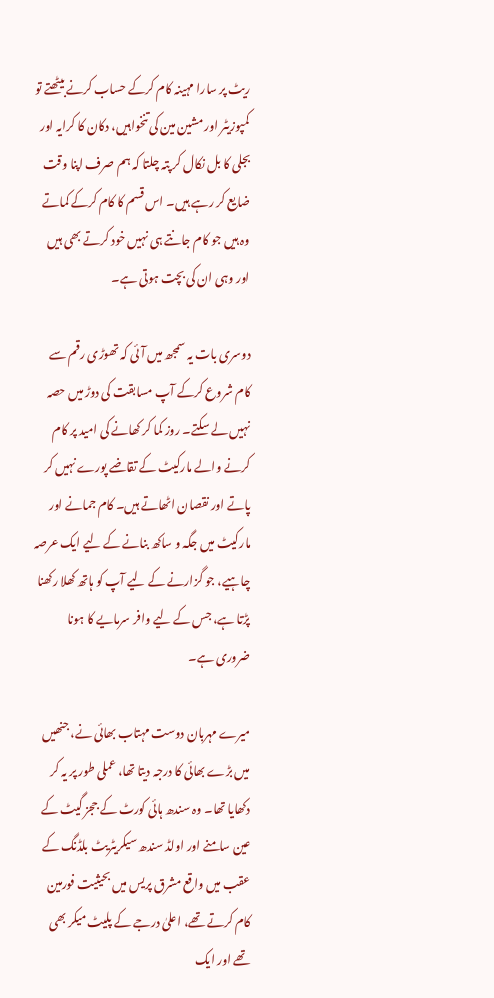ریٹ پر سارا مہینہ کام کرکے حساب کرنے بیٹھتے تو کمپوزیٹر اور مشین مین کی تنخواہیں، دکان کا کرایہ اور بجلی کا بل نکال کر پتہ چلتا کہ ہم صرف اپنا وقت ضایع کر رہے ہیں۔ اس قسم کا کام کرکے کماتے وہ ہیں جو کام جانتے ہی نہیں خود کرتے بھی ہیں اور وہی ان کی بچت ہوتی ہے۔

دوسری بات یہ سمجھ میں آئی کہ تھوڑی رقم سے کام شروع کرکے آپ مسابقت کی دوڑ میں حصہ نہیں لے سکتے۔ روز کما کر کھانے کی امید پر کام کرنے والے مارکیٹ کے تقاضے پورے نہیں کر پاتے اور نقصان اٹھاتے ہیں۔ کام جمانے اور مارکیٹ میں جگہ و ساکھ بنانے کے لیے ایک عرصہ چاہیے، جو گزارنے کے لیے آپ کو ہاتھ کھلا رکھنا پڑتا ہے، جس کے لیے وافر سرمایے کا ہونا ضروری ہے۔

میرے مہربان دوست مہتاب بھائی نے، جنھیں میں بڑے بھائی کا درجہ دیتا تھا، عملی طور پر یہ کر دکھایا تھا۔ وہ سندھ ہائی کورٹ کے ججز گیٹ کے عین سامنے اور اولڈ سندھ سیکریٹریٹ بلڈنگ کے عقب میں واقع مشرق پریس میں بحیثیت فورمین کام کرتے تھے، اعلیٰ درجے کے پلیٹ میکر بھی تھے اور ایک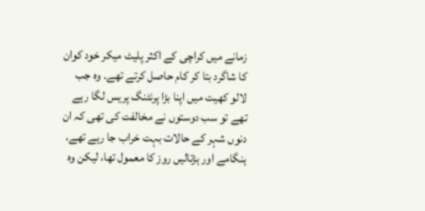زمانے میں کراچی کے اکثر پلیٹ میکر خود کوان کا شاگرد بتا کر کام حاصل کرتے تھے۔ وہ جب لالو کھیت میں اپنا بڑا پرنٹنگ پریس لگا رہے تھے تو سب دوستوں نے مخالفت کی تھی کہ ان دنوں شہر کے حالات بہت خراب جا رہے تھے، ہنگامے اور ہڑتالیں روز کا معمول تھا، لیکن وہ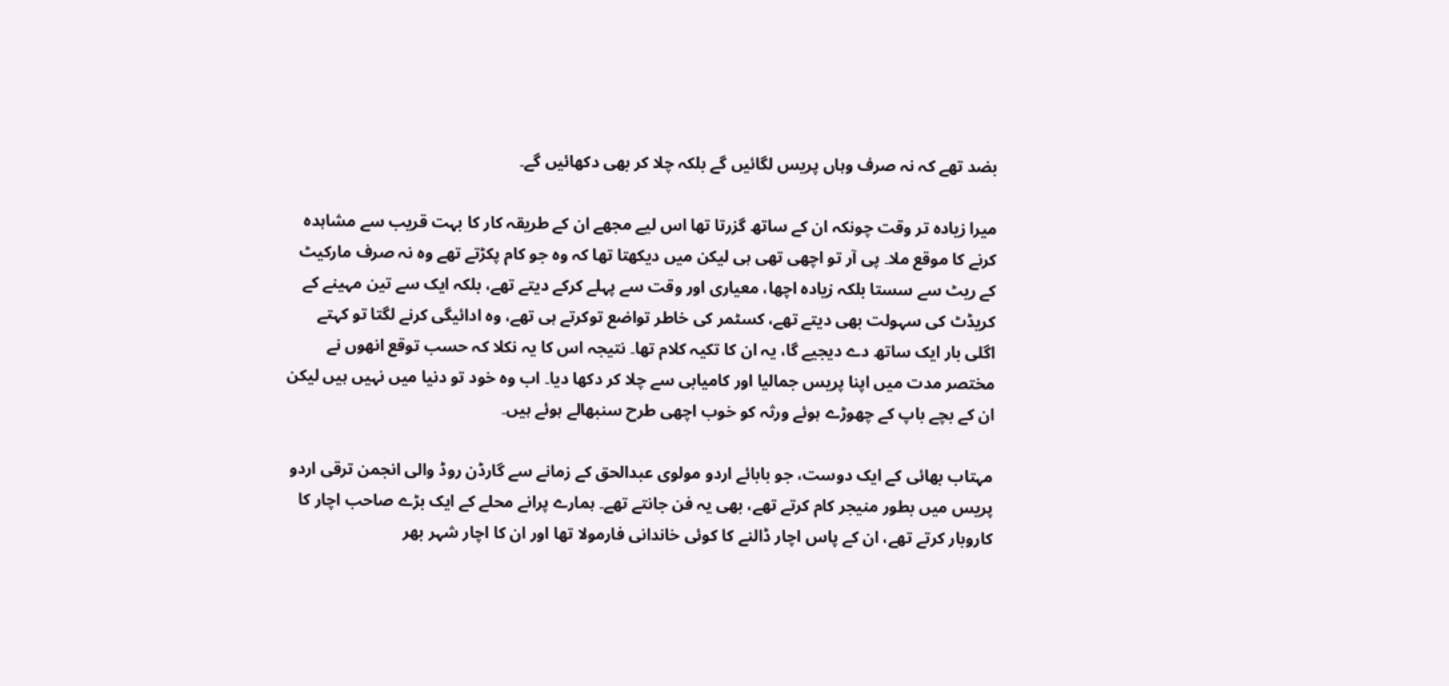بضد تھے کہ نہ صرف وہاں پریس لگائیں گے بلکہ چلا کر بھی دکھائیں گے۔

میرا زیادہ تر وقت چونکہ ان کے ساتھ گزرتا تھا اس لیے مجھے ان کے طریقہ کار کا بہت قریب سے مشاہدہ کرنے کا موقع ملا۔ پی آر تو اچھی تھی ہی لیکن میں دیکھتا تھا کہ وہ جو کام پکڑتے تھے وہ نہ صرف مارکیٹ کے ریٹ سے سستا بلکہ زیادہ اچھا، معیاری اور وقت سے پہلے کرکے دیتے تھے، بلکہ ایک سے تین مہینے کے کریڈٹ کی سہولت بھی دیتے تھے، کسٹمر کی خاطر تواضع توکرتے ہی تھے، وہ ادائیگی کرنے لگتا تو کہتے اگلی بار ایک ساتھ دے دیجیے گا، یہ ان کا تکیہ کلام تھا۔ نتیجہ اس کا یہ نکلا کہ حسب توقع انھوں نے مختصر مدت میں اپنا پریس جمالیا اور کامیابی سے چلا کر دکھا دیا۔ اب وہ خود تو دنیا میں نہیں ہیں لیکن ان کے بچے باپ کے چھوڑے ہوئے ورثہ کو خوب اچھی طرح سنبھالے ہوئے ہیں۔

مہتاب بھائی کے ایک دوست، جو بابائے اردو مولوی عبدالحق کے زمانے سے گارڈن روڈ والی انجمن ترقی اردو پریس میں بطور منیجر کام کرتے تھے، بھی یہ فن جانتے تھے۔ ہمارے پرانے محلے کے ایک بڑے صاحب اچار کا کاروبار کرتے تھے، ان کے پاس اچار ڈالنے کا کوئی خاندانی فارمولا تھا اور ان کا اچار شہر بھر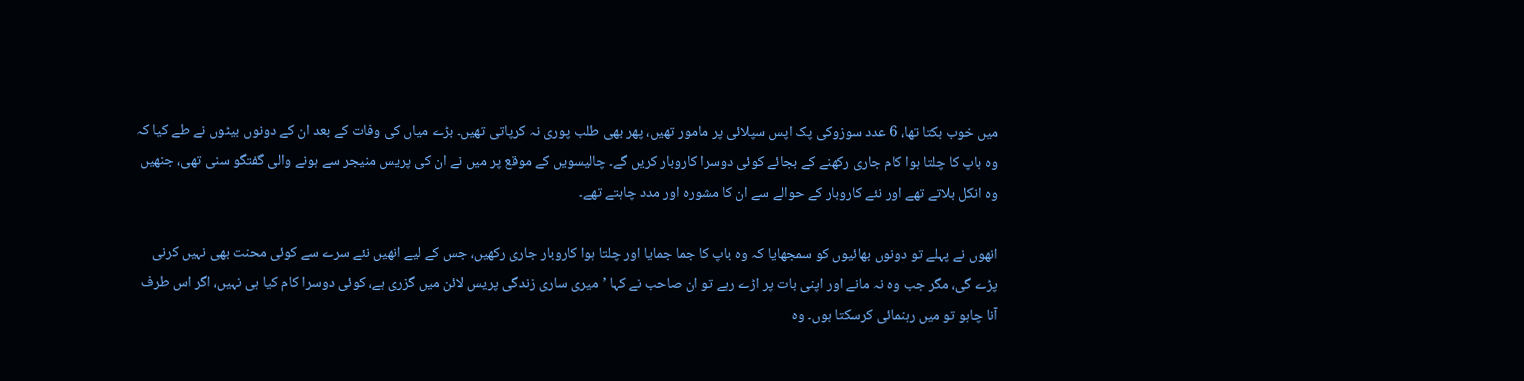میں خوب بکتا تھا، 6 عدد سوزوکی پک اپس سپلائی پر مامور تھیں، پھر بھی طلب پوری نہ کرپاتی تھیں۔ بڑے میاں کی وفات کے بعد ان کے دونوں بیٹوں نے طے کیا کہ وہ باپ کا چلتا ہوا کام جاری رکھنے کے بجائے کوئی دوسرا کاروبار کریں گے۔ چالیسویں کے موقع پر میں نے ان کی پریس منیجر سے ہونے والی گفتگو سنی تھی، جنھیں وہ انکل بلاتے تھے اور نئے کاروبار کے حوالے سے ان کا مشورہ اور مدد چاہتے تھے۔

انھوں نے پہلے تو دونوں بھائیوں کو سمجھایا کہ وہ باپ کا جما جمایا اور چلتا ہوا کاروبار جاری رکھیں، جس کے لیے انھیں نئے سرے سے کوئی محنت بھی نہیں کرنی پڑے گی، مگر جب وہ نہ مانے اور اپنی بات پر اڑے رہے تو ان صاحب نے کہا ’میری ساری زندگی پریس لائن میں گزری ہے، کوئی دوسرا کام کیا ہی نہیں، اگر اس طرف آنا چاہو تو میں رہنمائی کرسکتا ہوں۔ وہ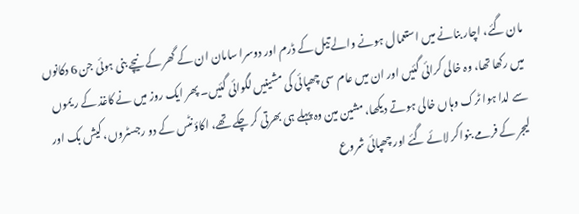مان گئے، اچار بنانے میں استعمال ہونے والے تیل کے ڈرم اور دوسرا سامان ان کے گھر کے نیچے بنی ہوئی جن 6 دکانوں میں رکھا تھا، وہ خالی کرائی گئیں اور ان میں عام سی چھپائی کی مشینیں لگوائی گئیں۔ پھر ایک روز میں نے کاغذ کے ریموں سے لدا ہوا ٹرک وہاں خالی ہوتے دیکھا، مشین مین وہ پہلے ہی بھرتی کر چکے تھے، اکاؤنٹس کے دو رجسٹروں، کیش بک اور لیجر کے فرمے بنواکر لائے گئے اور چھپائی شروع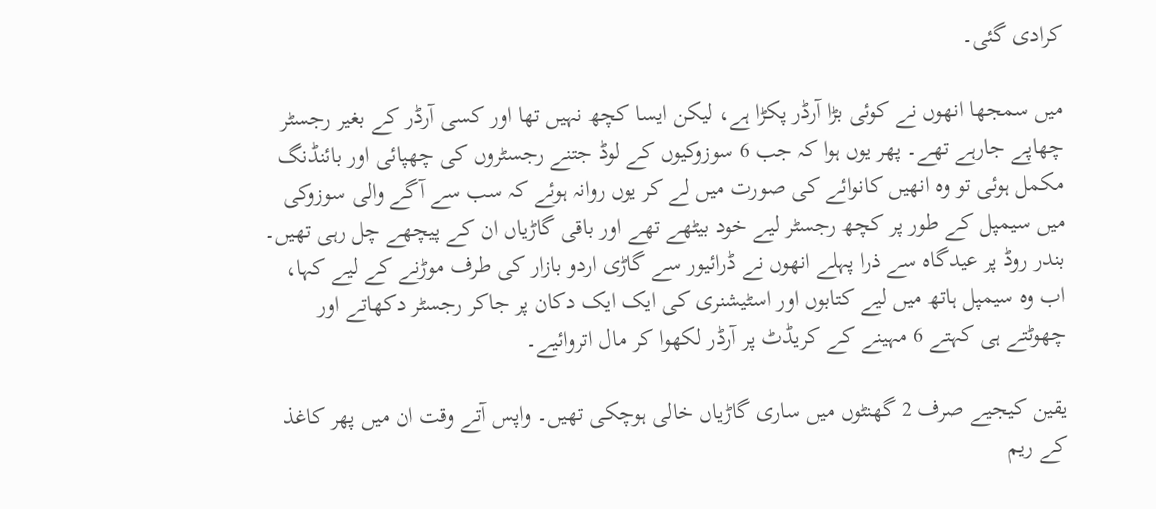کرادی گئی۔

میں سمجھا انھوں نے کوئی بڑا آرڈر پکڑا ہے، لیکن ایسا کچھ نہیں تھا اور کسی آرڈر کے بغیر رجسٹر چھاپے جارہے تھے۔ پھر یوں ہوا کہ جب 6 سوزوکیوں کے لوڈ جتنے رجسٹروں کی چھپائی اور بائنڈنگ مکمل ہوئی تو وہ انھیں کانوائے کی صورت میں لے کر یوں روانہ ہوئے کہ سب سے آگے والی سوزوکی میں سیمپل کے طور پر کچھ رجسٹر لیے خود بیٹھے تھے اور باقی گاڑیاں ان کے پیچھے چل رہی تھیں۔ بندر روڈ پر عیدگاہ سے ذرا پہلے انھوں نے ڈرائیور سے گاڑی اردو بازار کی طرف موڑنے کے لیے کہا، اب وہ سیمپل ہاتھ میں لیے کتابوں اور اسٹیشنری کی ایک ایک دکان پر جاکر رجسٹر دکھاتے اور چھوٹتے ہی کہتے 6 مہینے کے کریڈٹ پر آرڈر لکھوا کر مال اتروائیے۔

یقین کیجیے صرف 2 گھنٹوں میں ساری گاڑیاں خالی ہوچکی تھیں۔ واپس آتے وقت ان میں پھر کاغذ کے ریم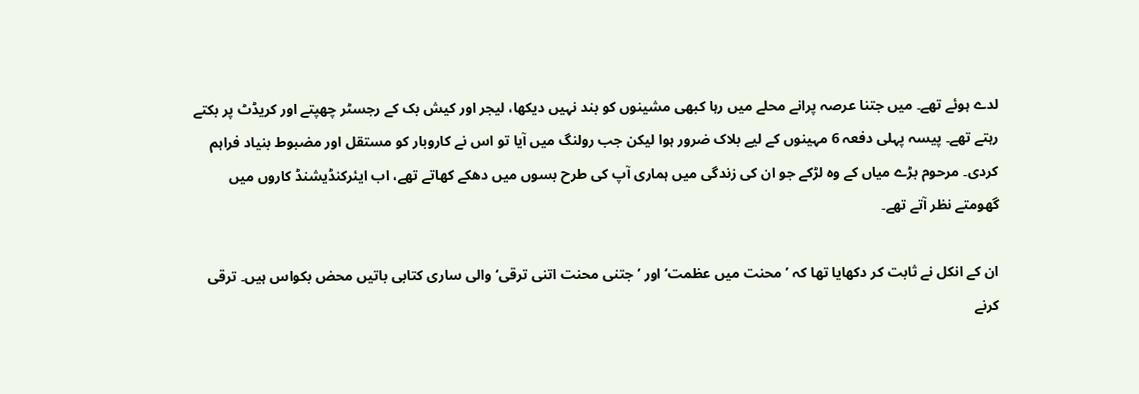لدے ہوئے تھے۔ میں جتنا عرصہ پرانے محلے میں رہا کبھی مشینوں کو بند نہیں دیکھا، لیجر اور کیش بک کے رجسٹر چھپتے اور کریڈٹ پر بکتے رہتے تھے۔ پیسہ پہلی دفعہ 6 مہینوں کے لیے بلاک ضرور ہوا لیکن جب رولنگ میں آیا تو اس نے کاروبار کو مستقل اور مضبوط بنیاد فراہم کردی۔ مرحوم بڑے میاں کے وہ لڑکے جو ان کی زندگی میں ہماری آپ کی طرح بسوں میں دھکے کھاتے تھے، اب ایئرکنڈیشنڈ کاروں میں گھومتے نظر آتے تھے۔

ان کے انکل نے ثابت کر دکھایا تھا کہ ’محنت میں عظمت‘ اور ’جتنی محنت اتنی ترقی‘ والی ساری کتابی باتیں محض بکواس ہیں۔ ترقی کرنے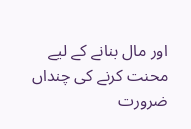اور مال بنانے کے لیے محنت کرنے کی چنداں ضرورت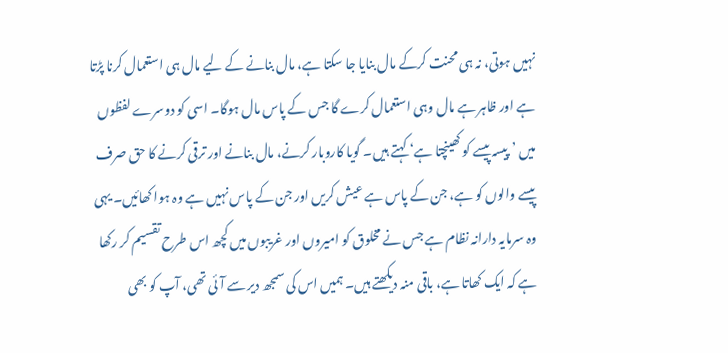نہیں ہوتی، نہ ہی محنت کرکے مال بنایا جا سکتا ہے، مال بنانے کے لیے مال ہی استعمال کرنا پڑتا ہے اور ظاہر ہے مال وہی استعمال کرے گا جس کے پاس مال ہوگا۔ اسی کو دوسرے لفظوں میں ’پیسہ پیسے کو کھینچتا ہے‘ کہتے ہیں۔ گویا کاروبار کرنے، مال بنانے اور ترقی کرنے کا حق صرف پیسے والوں کو ہے، جن کے پاس ہے عیش کریں اور جن کے پاس نہیں ہے وہ ہوا کھائیں۔ یہی وہ سرمایہ دارانہ نظام ہے جس نے مخلوق کو امیروں اور غریبوں میں کچھ اس طرح تقسیم کر رکھا ہے کہ ایک کھاتا ہے، باقی منہ دیکھتے ہیں۔ ہمیں اس کی سمجھ دیر سے آئی تھی، آپ کو بھی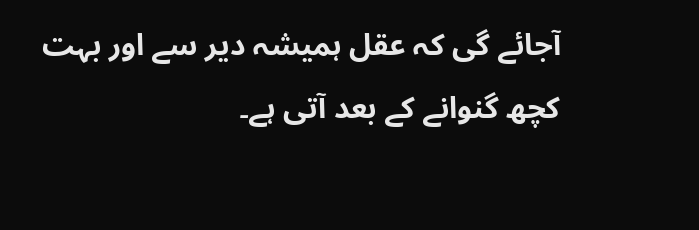آجائے گی کہ عقل ہمیشہ دیر سے اور بہت کچھ گنوانے کے بعد آتی ہے۔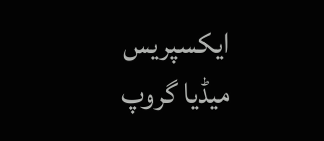ایکسپریس میڈیا گروپ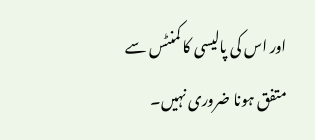اور اس کی پالیسی کا کمنٹس سے متفق ہونا ضروری نہیں۔